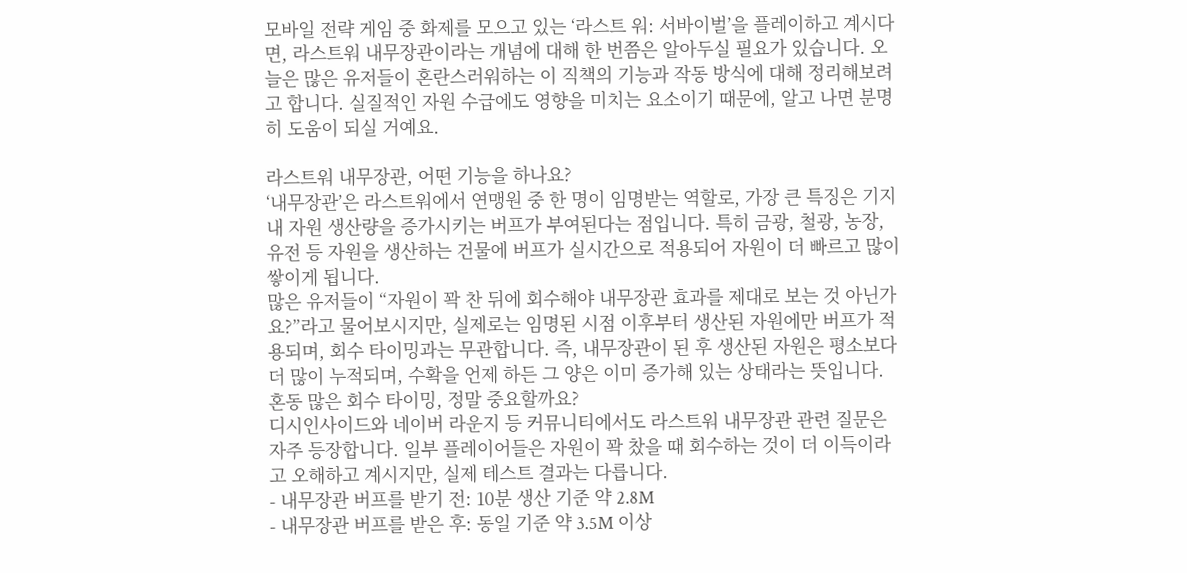모바일 전략 게임 중 화제를 모으고 있는 ‘라스트 워: 서바이벌’을 플레이하고 계시다면, 라스트워 내무장관이라는 개념에 대해 한 번쯤은 알아두실 필요가 있습니다. 오늘은 많은 유저들이 혼란스러워하는 이 직책의 기능과 작동 방식에 대해 정리해보려고 합니다. 실질적인 자원 수급에도 영향을 미치는 요소이기 때문에, 알고 나면 분명히 도움이 되실 거예요.

라스트워 내무장관, 어떤 기능을 하나요?
‘내무장관’은 라스트워에서 연맹원 중 한 명이 임명받는 역할로, 가장 큰 특징은 기지 내 자원 생산량을 증가시키는 버프가 부여된다는 점입니다. 특히 금광, 철광, 농장, 유전 등 자원을 생산하는 건물에 버프가 실시간으로 적용되어 자원이 더 빠르고 많이 쌓이게 됩니다.
많은 유저들이 “자원이 꽉 찬 뒤에 회수해야 내무장관 효과를 제대로 보는 것 아닌가요?”라고 물어보시지만, 실제로는 임명된 시점 이후부터 생산된 자원에만 버프가 적용되며, 회수 타이밍과는 무관합니다. 즉, 내무장관이 된 후 생산된 자원은 평소보다 더 많이 누적되며, 수확을 언제 하든 그 양은 이미 증가해 있는 상태라는 뜻입니다.
혼동 많은 회수 타이밍, 정말 중요할까요?
디시인사이드와 네이버 라운지 등 커뮤니티에서도 라스트워 내무장관 관련 질문은 자주 등장합니다. 일부 플레이어들은 자원이 꽉 찼을 때 회수하는 것이 더 이득이라고 오해하고 계시지만, 실제 테스트 결과는 다릅니다.
- 내무장관 버프를 받기 전: 10분 생산 기준 약 2.8M
- 내무장관 버프를 받은 후: 동일 기준 약 3.5M 이상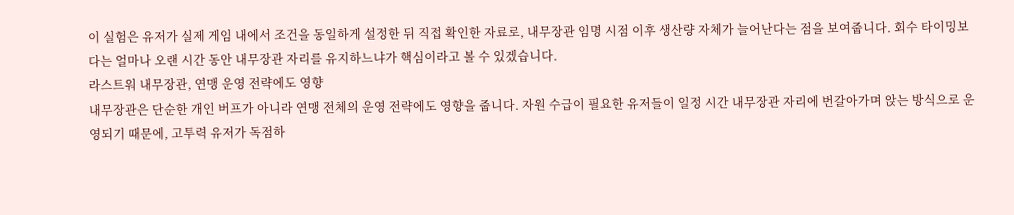이 실험은 유저가 실제 게임 내에서 조건을 동일하게 설정한 뒤 직접 확인한 자료로, 내무장관 임명 시점 이후 생산량 자체가 늘어난다는 점을 보여줍니다. 회수 타이밍보다는 얼마나 오랜 시간 동안 내무장관 자리를 유지하느냐가 핵심이라고 볼 수 있겠습니다.
라스트워 내무장관, 연맹 운영 전략에도 영향
내무장관은 단순한 개인 버프가 아니라 연맹 전체의 운영 전략에도 영향을 줍니다. 자원 수급이 필요한 유저들이 일정 시간 내무장관 자리에 번갈아가며 앉는 방식으로 운영되기 때문에, 고투력 유저가 독점하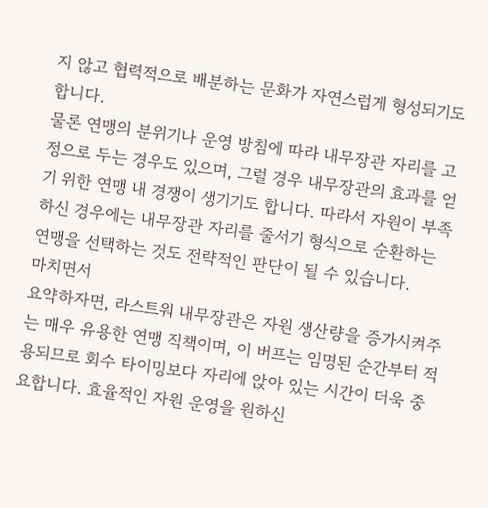지 않고 협력적으로 배분하는 문화가 자연스럽게 형성되기도 합니다.
물론 연맹의 분위기나 운영 방침에 따라 내무장관 자리를 고정으로 두는 경우도 있으며, 그럴 경우 내무장관의 효과를 얻기 위한 연맹 내 경쟁이 생기기도 합니다. 따라서 자원이 부족하신 경우에는 내무장관 자리를 줄서기 형식으로 순환하는 연맹을 선택하는 것도 전략적인 판단이 될 수 있습니다.
마치면서
요약하자면, 라스트워 내무장관은 자원 생산량을 증가시켜주는 매우 유용한 연맹 직책이며, 이 버프는 임명된 순간부터 적용되므로 회수 타이밍보다 자리에 앉아 있는 시간이 더욱 중요합니다. 효율적인 자원 운영을 원하신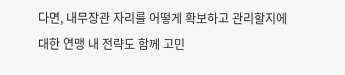다면, 내무장관 자리를 어떻게 확보하고 관리할지에 대한 연맹 내 전략도 함께 고민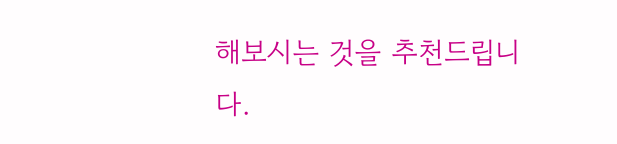해보시는 것을 추천드립니다.